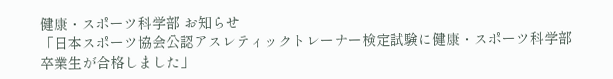健康・スポーツ科学部 お知らせ
「日本スポーツ協会公認アスレティックトレーナー検定試験に健康・スポーツ科学部卒業生が合格しました」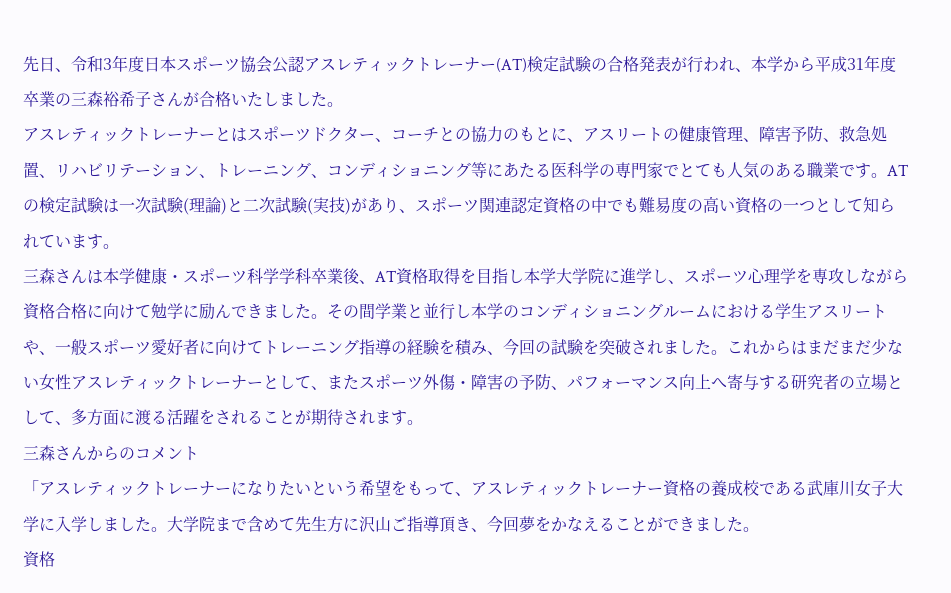先日、令和3年度日本スポーツ協会公認アスレティックトレーナー(AT)検定試験の合格発表が行われ、本学から平成31年度卒業の三森裕希子さんが合格いたしました。
アスレティックトレーナーとはスポーツドクター、コーチとの協力のもとに、アスリートの健康管理、障害予防、救急処置、リハビリテーション、トレーニング、コンディショニング等にあたる医科学の専門家でとても人気のある職業です。ATの検定試験は一次試験(理論)と二次試験(実技)があり、スポーツ関連認定資格の中でも難易度の高い資格の一つとして知られています。
三森さんは本学健康・スポーツ科学学科卒業後、AT資格取得を目指し本学大学院に進学し、スポーツ心理学を専攻しながら資格合格に向けて勉学に励んできました。その間学業と並行し本学のコンディショニングルームにおける学生アスリートや、一般スポーツ愛好者に向けてトレーニング指導の経験を積み、今回の試験を突破されました。これからはまだまだ少ない女性アスレティックトレーナーとして、またスポーツ外傷・障害の予防、パフォーマンス向上へ寄与する研究者の立場として、多方面に渡る活躍をされることが期待されます。
三森さんからのコメント
「アスレティックトレーナーになりたいという希望をもって、アスレティックトレーナー資格の養成校である武庫川女子大学に入学しました。大学院まで含めて先生方に沢山ご指導頂き、今回夢をかなえることができました。
資格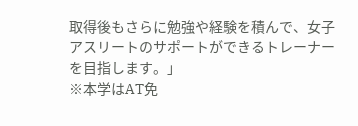取得後もさらに勉強や経験を積んで、女子アスリートのサポートができるトレーナーを目指します。」
※本学はAT免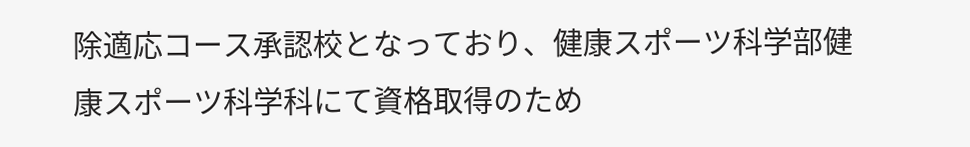除適応コース承認校となっており、健康スポーツ科学部健康スポーツ科学科にて資格取得のため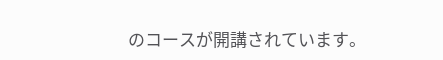のコースが開講されています。